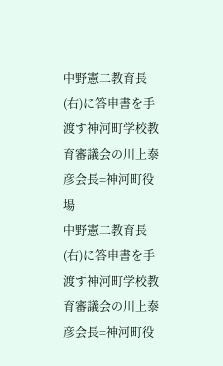中野憲二教育長(右)に答申書を手渡す神河町学校教育審議会の川上泰彦会長=神河町役場
中野憲二教育長(右)に答申書を手渡す神河町学校教育審議会の川上泰彦会長=神河町役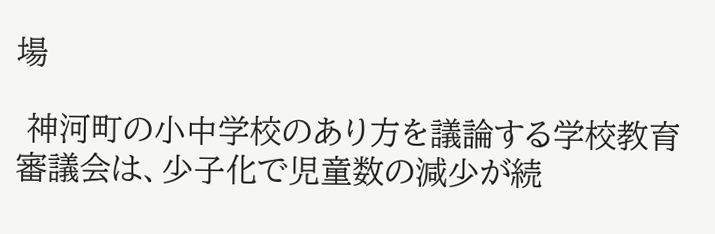場

 神河町の小中学校のあり方を議論する学校教育審議会は、少子化で児童数の減少が続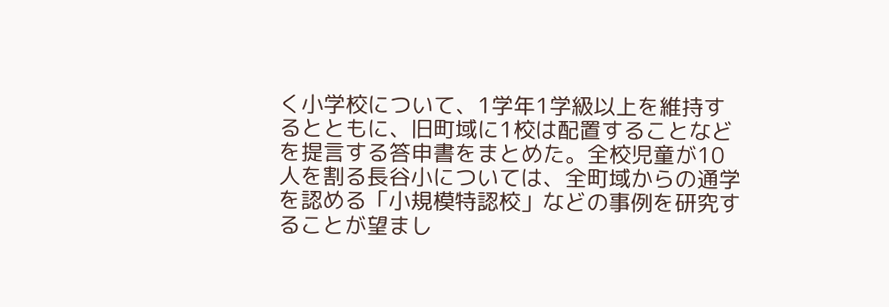く小学校について、1学年1学級以上を維持するとともに、旧町域に1校は配置することなどを提言する答申書をまとめた。全校児童が10人を割る長谷小については、全町域からの通学を認める「小規模特認校」などの事例を研究することが望まし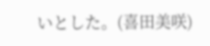いとした。(喜田美咲)